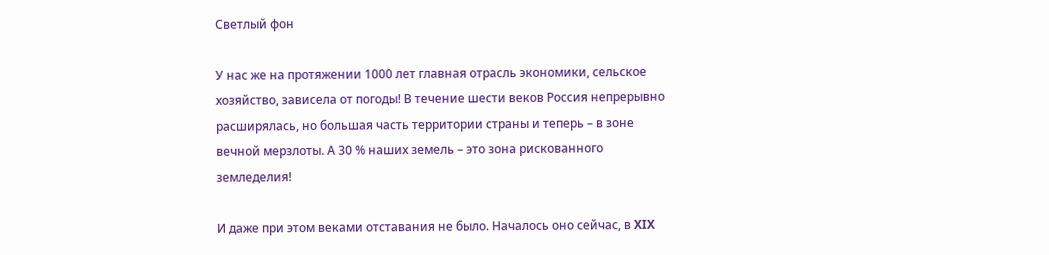Светлый фон

У нас же на протяжении 1000 лет главная отрасль экономики, сельское хозяйство, зависела от погоды! В течение шести веков Россия непрерывно расширялась, но большая часть территории страны и теперь – в зоне вечной мерзлоты. А 30 % наших земель – это зона рискованного земледелия!

И даже при этом веками отставания не было. Началось оно сейчас, в XIX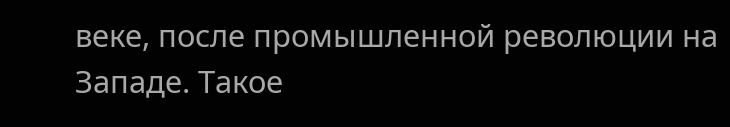веке, после промышленной революции на Западе. Такое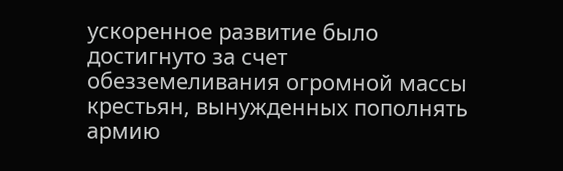ускоренное развитие было достигнуто за счет обезземеливания огромной массы крестьян, вынужденных пополнять армию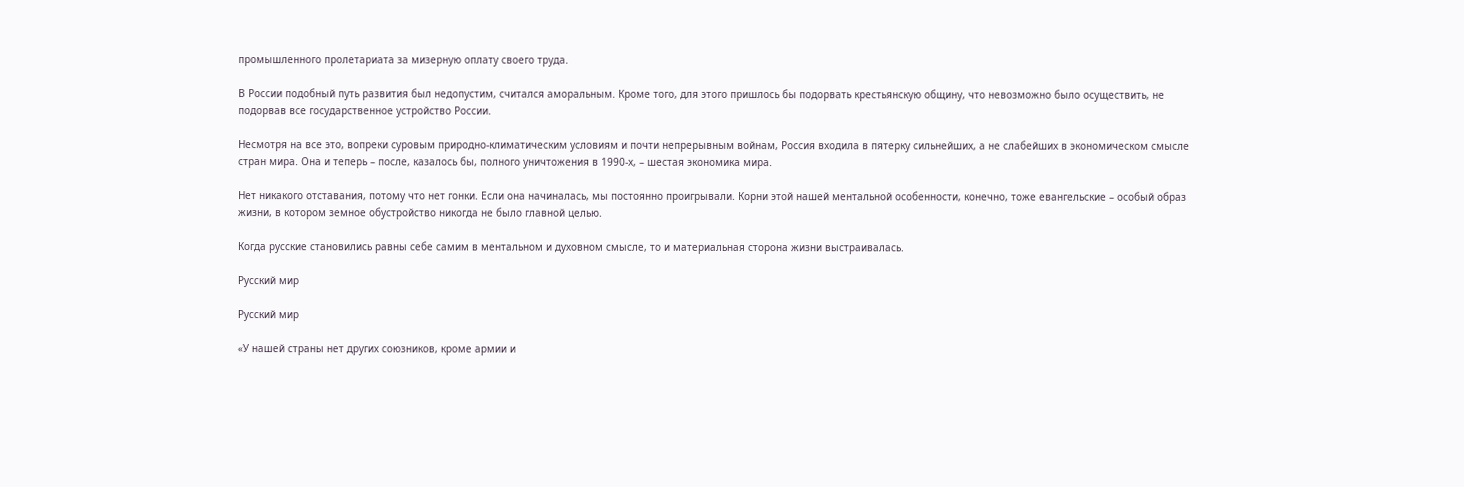промышленного пролетариата за мизерную оплату своего труда.

В России подобный путь развития был недопустим, считался аморальным. Кроме того, для этого пришлось бы подорвать крестьянскую общину, что невозможно было осуществить, не подорвав все государственное устройство России.

Несмотря на все это, вопреки суровым природно-климатическим условиям и почти непрерывным войнам, Россия входила в пятерку сильнейших, а не слабейших в экономическом смысле стран мира. Она и теперь – после, казалось бы, полного уничтожения в 1990-х, – шестая экономика мира.

Нет никакого отставания, потому что нет гонки. Если она начиналась, мы постоянно проигрывали. Корни этой нашей ментальной особенности, конечно, тоже евангельские – особый образ жизни, в котором земное обустройство никогда не было главной целью.

Когда русские становились равны себе самим в ментальном и духовном смысле, то и материальная сторона жизни выстраивалась.

Русский мир

Русский мир

«У нашей страны нет других союзников, кроме армии и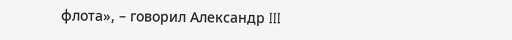флота», – говорил Александр III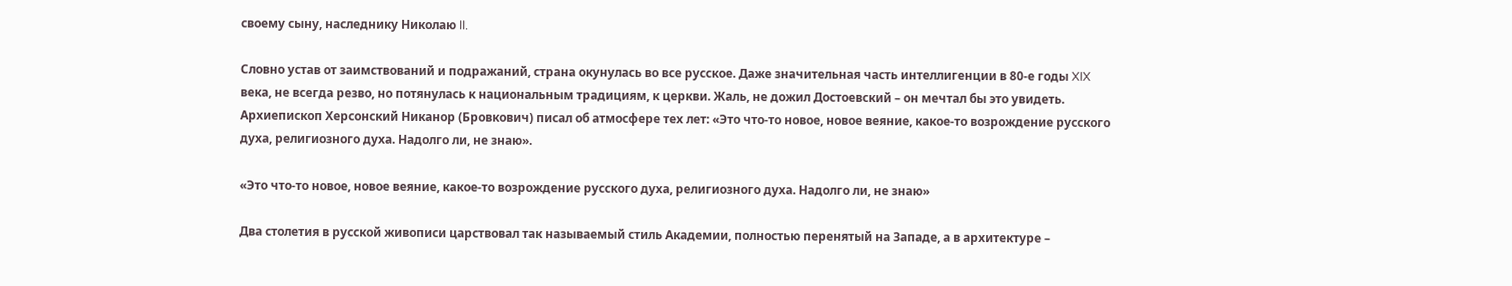своему сыну, наследнику Николаю II.

Словно устав от заимствований и подражаний, страна окунулась во все русское. Даже значительная часть интеллигенции в 80-е годы XIX века, не всегда резво, но потянулась к национальным традициям, к церкви. Жаль, не дожил Достоевский – он мечтал бы это увидеть. Архиепископ Херсонский Никанор (Бровкович) писал об атмосфере тех лет: «Это что-то новое, новое веяние, какое-то возрождение русского духа, религиозного духа. Надолго ли, не знаю».

«Это что-то новое, новое веяние, какое-то возрождение русского духа, религиозного духа. Надолго ли, не знаю»

Два столетия в русской живописи царствовал так называемый стиль Академии, полностью перенятый на Западе, а в архитектуре –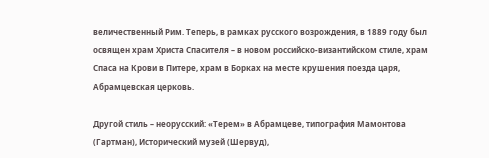величественный Рим. Теперь, в рамках русского возрождения, в 1889 году был освящен храм Христа Спасителя – в новом российско-византийском стиле, храм Спаса на Крови в Питере, храм в Борках на месте крушения поезда царя, Абрамцевская церковь.

Другой стиль – неорусский: «Терем» в Абрамцеве, типография Мамонтова (Гартман), Исторический музей (Шервуд),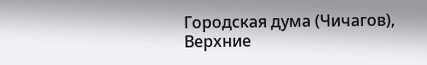Городская дума (Чичагов), Верхние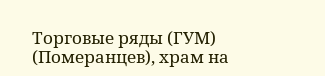Торговые ряды (ГУМ) (Померанцев), храм на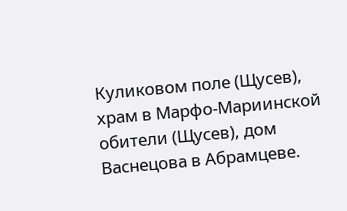Куликовом поле (Щусев), храм в Марфо-Мариинской обители (Щусев), дом Васнецова в Абрамцеве.